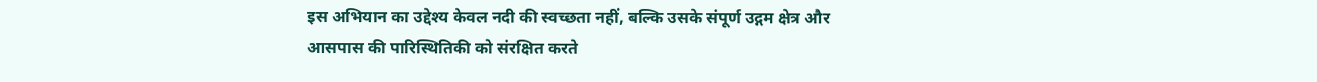इस अभियान का उद्देश्य केवल नदी की स्वच्छता नहीं, बल्कि उसके संपूर्ण उद्गम क्षेत्र और आसपास की पारिस्थितिकी को संरक्षित करते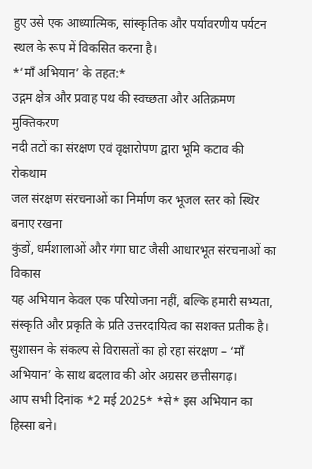हुए उसे एक आध्यात्मिक, सांस्कृतिक और पर्यावरणीय पर्यटन स्थल के रूप में विकसित करना है।
*‘माँ अभियान’ के तहत:*
उद्गम क्षेत्र और प्रवाह पथ की स्वच्छता और अतिक्रमण मुक्तिकरण
नदी तटों का संरक्षण एवं वृक्षारोपण द्वारा भूमि कटाव की रोकथाम
जल संरक्षण संरचनाओं का निर्माण कर भूजल स्तर को स्थिर बनाए रखना
कुंडों, धर्मशालाओं और गंगा घाट जैसी आधारभूत संरचनाओं का विकास
यह अभियान केवल एक परियोजना नहीं, बल्कि हमारी सभ्यता, संस्कृति और प्रकृति के प्रति उत्तरदायित्व का सशक्त प्रतीक है।
सुशासन के संकल्प से विरासतों का हो रहा संरक्षण – ‘माँ अभियान’ के साथ बदलाव की ओर अग्रसर छत्तीसगढ़।
आप सभी दिनांक *2 मई 2025* *से* इस अभियान का हिस्सा बने।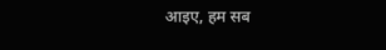आइए, हम सब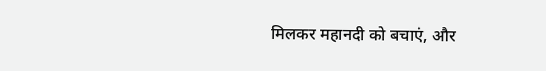मिलकर महानदी को बचाएं, और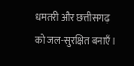धमतरी और छत्तीसगढ़ को जल-सुरक्षित बनाएँ।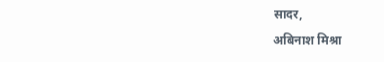सादर,
अबिनाश मिश्रा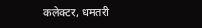कलेक्टर, धमतरी